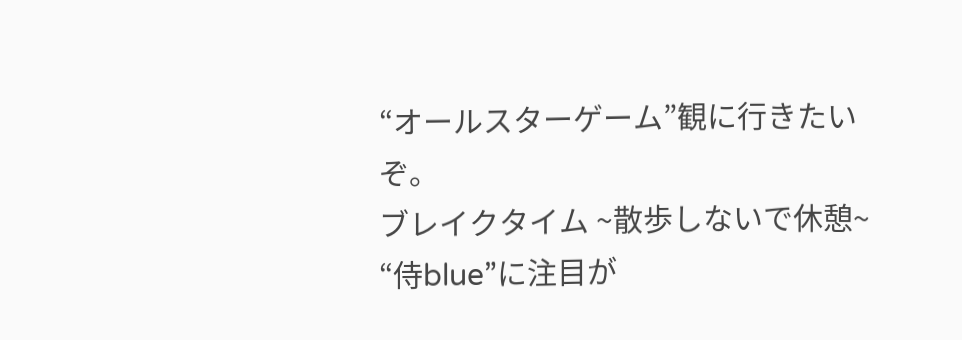“オールスターゲーム”観に行きたいぞ。
ブレイクタイム ~散歩しないで休憩~
“侍blue”に注目が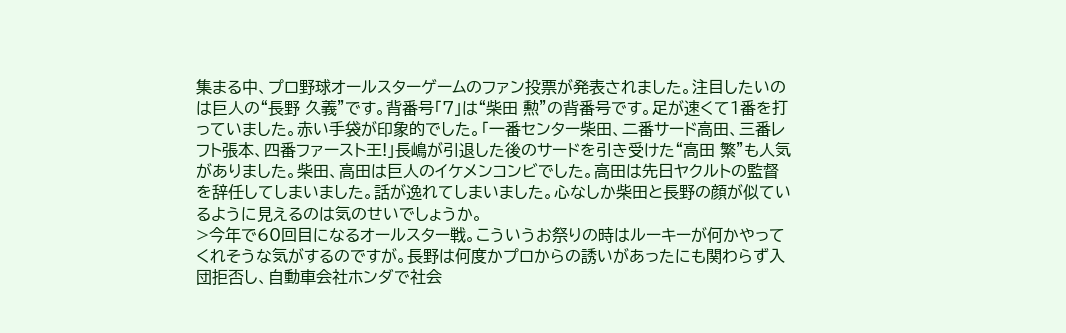集まる中、プロ野球オールスターゲームのファン投票が発表されました。注目したいのは巨人の“長野 久義”です。背番号「7」は“柴田 勲”の背番号です。足が速くて1番を打っていました。赤い手袋が印象的でした。「一番センター柴田、二番サード高田、三番レフト張本、四番ファースト王!」長嶋が引退した後のサードを引き受けた“高田 繁”も人気がありました。柴田、高田は巨人のイケメンコンビでした。高田は先日ヤクルトの監督を辞任してしまいました。話が逸れてしまいました。心なしか柴田と長野の顔が似ているように見えるのは気のせいでしょうか。
>今年で60回目になるオールスター戦。こういうお祭りの時はルーキーが何かやってくれそうな気がするのですが。長野は何度かプロからの誘いがあったにも関わらず入団拒否し、自動車会社ホンダで社会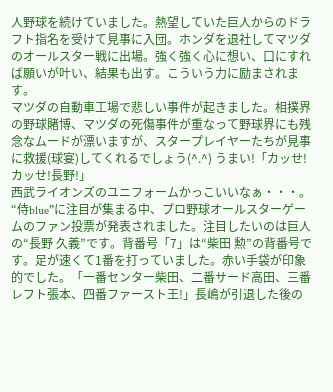人野球を続けていました。熱望していた巨人からのドラフト指名を受けて見事に入団。ホンダを退社してマツダのオールスター戦に出場。強く強く心に想い、口にすれば願いが叶い、結果も出す。こういう力に励まされます。
マツダの自動車工場で悲しい事件が起きました。相撲界の野球賭博、マツダの死傷事件が重なって野球界にも残念なムードが漂いますが、スタープレイヤーたちが見事に救援(球宴)してくれるでしょう(^.^) うまい!「カッせ!カッせ!長野!」
西武ライオンズのユニフォームかっこいいなぁ・・・。
“侍blue”に注目が集まる中、プロ野球オールスターゲームのファン投票が発表されました。注目したいのは巨人の“長野 久義”です。背番号「7」は“柴田 勲”の背番号です。足が速くて1番を打っていました。赤い手袋が印象的でした。「一番センター柴田、二番サード高田、三番レフト張本、四番ファースト王!」長嶋が引退した後の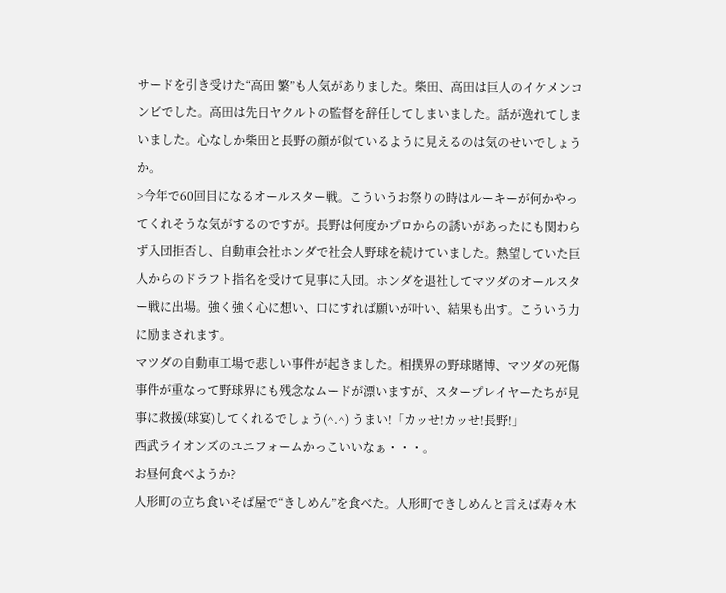サードを引き受けた“高田 繁”も人気がありました。柴田、高田は巨人のイケメンコンビでした。高田は先日ヤクルトの監督を辞任してしまいました。話が逸れてしまいました。心なしか柴田と長野の顔が似ているように見えるのは気のせいでしょうか。
>今年で60回目になるオールスター戦。こういうお祭りの時はルーキーが何かやってくれそうな気がするのですが。長野は何度かプロからの誘いがあったにも関わらず入団拒否し、自動車会社ホンダで社会人野球を続けていました。熱望していた巨人からのドラフト指名を受けて見事に入団。ホンダを退社してマツダのオールスター戦に出場。強く強く心に想い、口にすれば願いが叶い、結果も出す。こういう力に励まされます。
マツダの自動車工場で悲しい事件が起きました。相撲界の野球賭博、マツダの死傷事件が重なって野球界にも残念なムードが漂いますが、スタープレイヤーたちが見事に救援(球宴)してくれるでしょう(^.^) うまい!「カッせ!カッせ!長野!」
西武ライオンズのユニフォームかっこいいなぁ・・・。
お昼何食べようか?
人形町の立ち食いそば屋で“きしめん”を食べた。人形町できしめんと言えば寿々木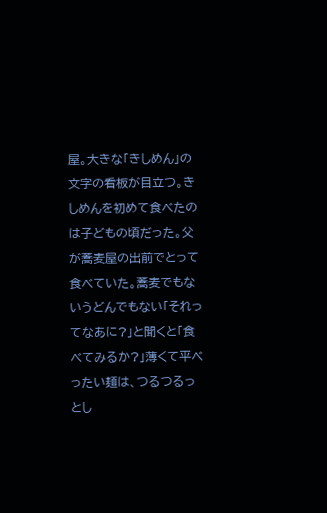屋。大きな「きしめん」の文字の看板が目立つ。きしめんを初めて食べたのは子どもの頃だった。父が蕎麦屋の出前でとって食べていた。蕎麦でもないうどんでもない「それってなあに?」と聞くと「食べてみるか?」薄くて平べったい麺は、つるつるっとし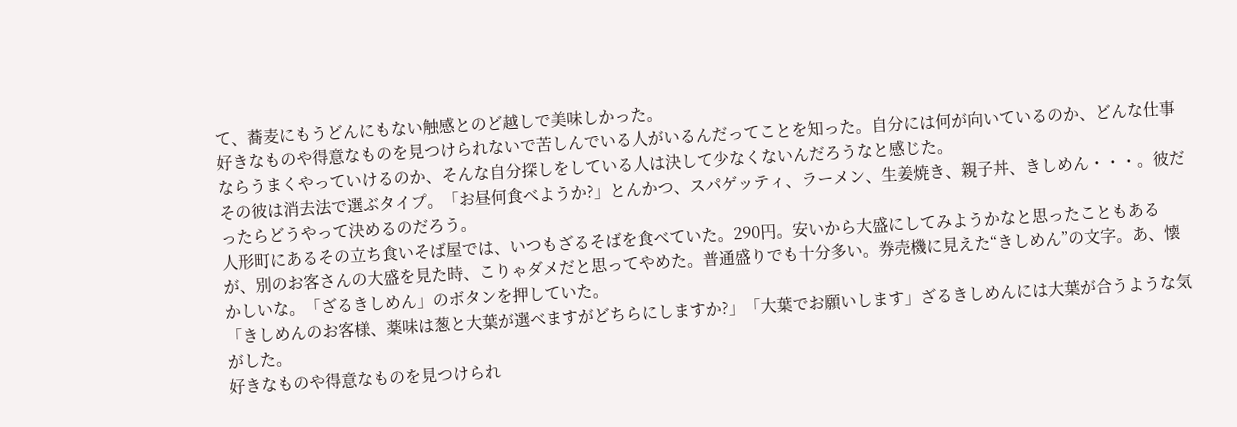て、蕎麦にもうどんにもない触感とのど越しで美味しかった。
好きなものや得意なものを見つけられないで苦しんでいる人がいるんだってことを知った。自分には何が向いているのか、どんな仕事ならうまくやっていけるのか、そんな自分探しをしている人は決して少なくないんだろうなと感じた。
その彼は消去法で選ぶタイプ。「お昼何食べようか?」とんかつ、スパゲッティ、ラーメン、生姜焼き、親子丼、きしめん・・・。彼だったらどうやって決めるのだろう。
人形町にあるその立ち食いそば屋では、いつもざるそばを食べていた。290円。安いから大盛にしてみようかなと思ったこともあるが、別のお客さんの大盛を見た時、こりゃダメだと思ってやめた。普通盛りでも十分多い。券売機に見えた“きしめん”の文字。あ、懐かしいな。「ざるきしめん」のボタンを押していた。
「きしめんのお客様、薬味は葱と大葉が選べますがどちらにしますか?」「大葉でお願いします」ざるきしめんには大葉が合うような気がした。
好きなものや得意なものを見つけられ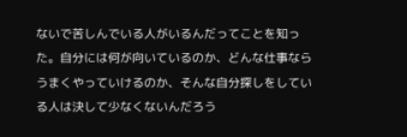ないで苦しんでいる人がいるんだってことを知った。自分には何が向いているのか、どんな仕事ならうまくやっていけるのか、そんな自分探しをしている人は決して少なくないんだろう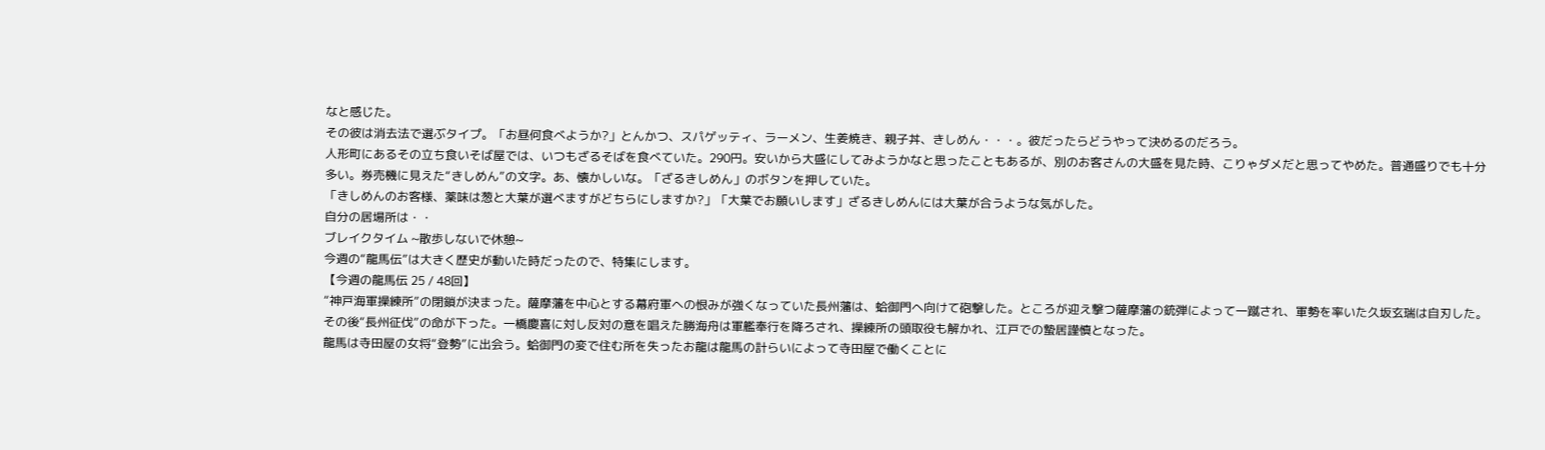なと感じた。
その彼は消去法で選ぶタイプ。「お昼何食べようか?」とんかつ、スパゲッティ、ラーメン、生姜焼き、親子丼、きしめん・・・。彼だったらどうやって決めるのだろう。
人形町にあるその立ち食いそば屋では、いつもざるそばを食べていた。290円。安いから大盛にしてみようかなと思ったこともあるが、別のお客さんの大盛を見た時、こりゃダメだと思ってやめた。普通盛りでも十分多い。券売機に見えた“きしめん”の文字。あ、懐かしいな。「ざるきしめん」のボタンを押していた。
「きしめんのお客様、薬味は葱と大葉が選べますがどちらにしますか?」「大葉でお願いします」ざるきしめんには大葉が合うような気がした。
自分の居場所は・・
ブレイクタイム ~散歩しないで休憩~
今週の“龍馬伝”は大きく歴史が動いた時だったので、特集にします。
【今週の龍馬伝 25 / 48回】
“神戸海軍操練所”の閉鎖が決まった。薩摩藩を中心とする幕府軍への恨みが強くなっていた長州藩は、蛤御門へ向けて砲撃した。ところが迎え撃つ薩摩藩の銃弾によって一蹴され、軍勢を率いた久坂玄瑞は自刃した。その後“長州征伐”の命が下った。一橋慶喜に対し反対の意を唱えた勝海舟は軍艦奉行を降ろされ、操練所の頭取役も解かれ、江戸での蟄居謹慎となった。
龍馬は寺田屋の女将“登勢”に出会う。蛤御門の変で住む所を失ったお龍は龍馬の計らいによって寺田屋で働くことに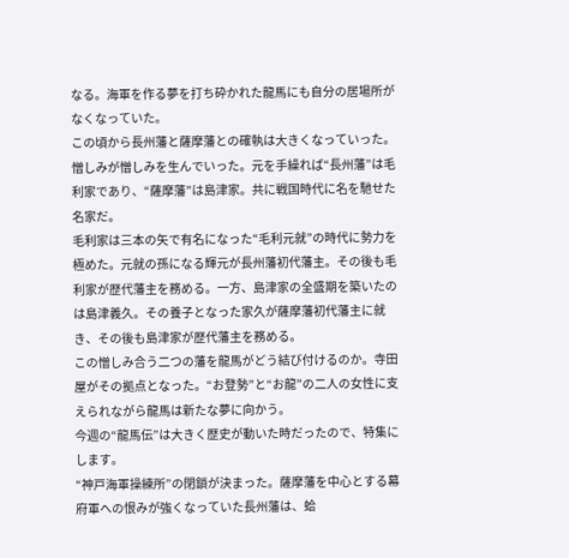なる。海軍を作る夢を打ち砕かれた龍馬にも自分の居場所がなくなっていた。
この頃から長州藩と薩摩藩との確執は大きくなっていった。憎しみが憎しみを生んでいった。元を手繰れば“長州藩”は毛利家であり、“薩摩藩”は島津家。共に戦国時代に名を馳せた名家だ。
毛利家は三本の矢で有名になった“毛利元就”の時代に勢力を極めた。元就の孫になる輝元が長州藩初代藩主。その後も毛利家が歴代藩主を務める。一方、島津家の全盛期を築いたのは島津義久。その養子となった家久が薩摩藩初代藩主に就き、その後も島津家が歴代藩主を務める。
この憎しみ合う二つの藩を龍馬がどう結び付けるのか。寺田屋がその拠点となった。“お登勢”と“お龍”の二人の女性に支えられながら龍馬は新たな夢に向かう。
今週の“龍馬伝”は大きく歴史が動いた時だったので、特集にします。
“神戸海軍操練所”の閉鎖が決まった。薩摩藩を中心とする幕府軍への恨みが強くなっていた長州藩は、蛤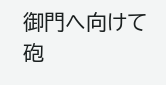御門へ向けて砲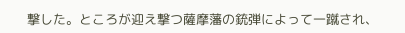撃した。ところが迎え撃つ薩摩藩の銃弾によって一蹴され、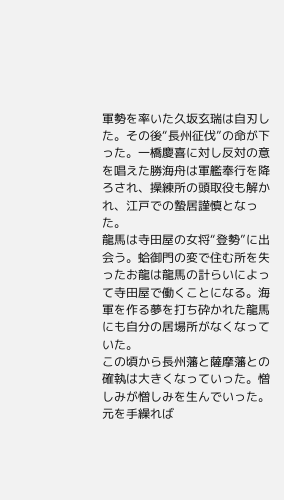軍勢を率いた久坂玄瑞は自刃した。その後“長州征伐”の命が下った。一橋慶喜に対し反対の意を唱えた勝海舟は軍艦奉行を降ろされ、操練所の頭取役も解かれ、江戸での蟄居謹慎となった。
龍馬は寺田屋の女将“登勢”に出会う。蛤御門の変で住む所を失ったお龍は龍馬の計らいによって寺田屋で働くことになる。海軍を作る夢を打ち砕かれた龍馬にも自分の居場所がなくなっていた。
この頃から長州藩と薩摩藩との確執は大きくなっていった。憎しみが憎しみを生んでいった。元を手繰れば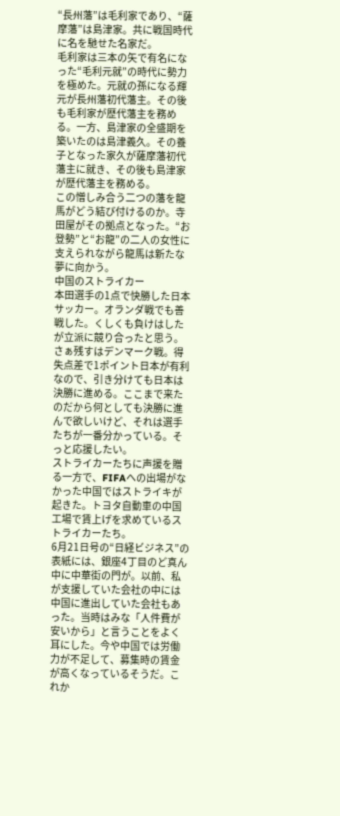“長州藩”は毛利家であり、“薩摩藩”は島津家。共に戦国時代に名を馳せた名家だ。
毛利家は三本の矢で有名になった“毛利元就”の時代に勢力を極めた。元就の孫になる輝元が長州藩初代藩主。その後も毛利家が歴代藩主を務める。一方、島津家の全盛期を築いたのは島津義久。その養子となった家久が薩摩藩初代藩主に就き、その後も島津家が歴代藩主を務める。
この憎しみ合う二つの藩を龍馬がどう結び付けるのか。寺田屋がその拠点となった。“お登勢”と“お龍”の二人の女性に支えられながら龍馬は新たな夢に向かう。
中国のストライカー
本田選手の1点で快勝した日本サッカー。オランダ戦でも善戦した。くしくも負けはしたが立派に競り合ったと思う。さぁ残すはデンマーク戦。得失点差で1ポイント日本が有利なので、引き分けても日本は決勝に進める。ここまで来たのだから何としても決勝に進んで欲しいけど、それは選手たちが一番分かっている。そっと応援したい。
ストライカーたちに声援を贈る一方で、FIFAへの出場がなかった中国ではストライキが起きた。トヨタ自動車の中国工場で賃上げを求めているストライカーたち。
6月21日号の“日経ビジネス”の表紙には、銀座4丁目のど真ん中に中華街の門が。以前、私が支援していた会社の中には中国に進出していた会社もあった。当時はみな「人件費が安いから」と言うことをよく耳にした。今や中国では労働力が不足して、募集時の賃金が高くなっているそうだ。これか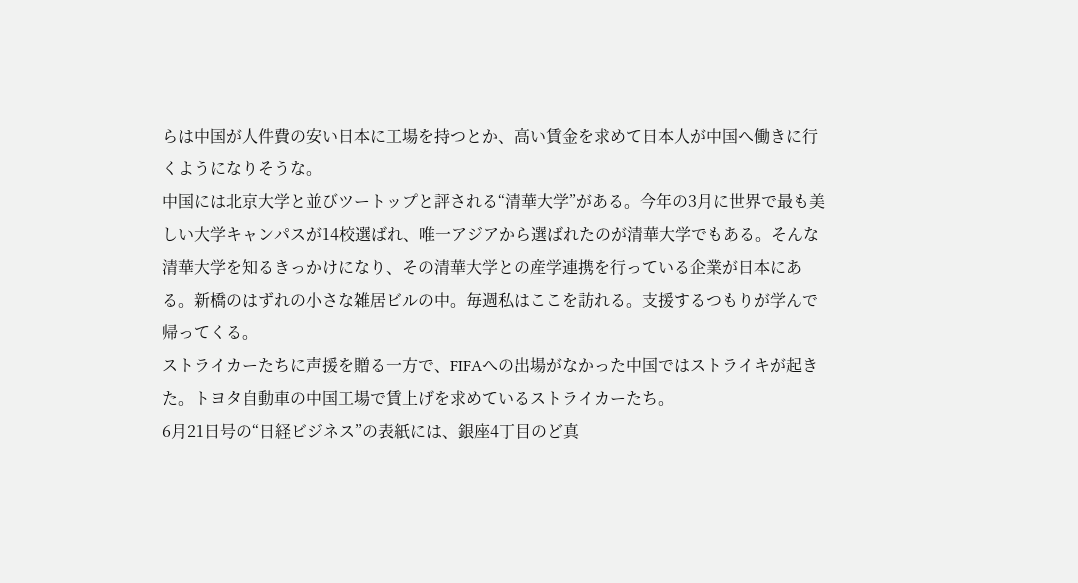らは中国が人件費の安い日本に工場を持つとか、高い賃金を求めて日本人が中国へ働きに行くようになりそうな。
中国には北京大学と並びツートップと評される“清華大学”がある。今年の3月に世界で最も美しい大学キャンパスが14校選ばれ、唯一アジアから選ばれたのが清華大学でもある。そんな清華大学を知るきっかけになり、その清華大学との産学連携を行っている企業が日本にある。新橋のはずれの小さな雑居ビルの中。毎週私はここを訪れる。支援するつもりが学んで帰ってくる。
ストライカーたちに声援を贈る一方で、FIFAへの出場がなかった中国ではストライキが起きた。トヨタ自動車の中国工場で賃上げを求めているストライカーたち。
6月21日号の“日経ビジネス”の表紙には、銀座4丁目のど真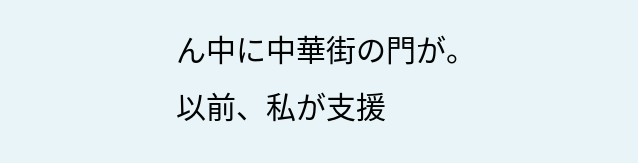ん中に中華街の門が。以前、私が支援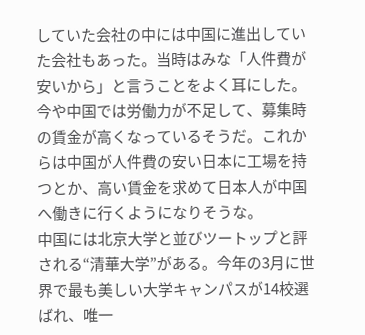していた会社の中には中国に進出していた会社もあった。当時はみな「人件費が安いから」と言うことをよく耳にした。今や中国では労働力が不足して、募集時の賃金が高くなっているそうだ。これからは中国が人件費の安い日本に工場を持つとか、高い賃金を求めて日本人が中国へ働きに行くようになりそうな。
中国には北京大学と並びツートップと評される“清華大学”がある。今年の3月に世界で最も美しい大学キャンパスが14校選ばれ、唯一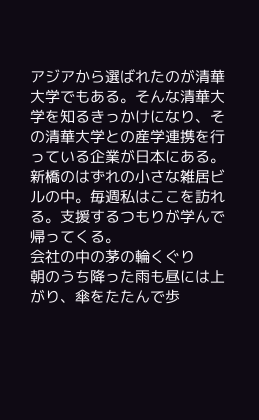アジアから選ばれたのが清華大学でもある。そんな清華大学を知るきっかけになり、その清華大学との産学連携を行っている企業が日本にある。新橋のはずれの小さな雑居ビルの中。毎週私はここを訪れる。支援するつもりが学んで帰ってくる。
会社の中の茅の輪くぐり
朝のうち降った雨も昼には上がり、傘をたたんで歩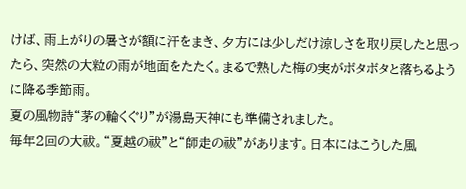けば、雨上がりの暑さが額に汗をまき、夕方には少しだけ涼しさを取り戻したと思ったら、突然の大粒の雨が地面をたたく。まるで熟した梅の実がボタボタと落ちるように降る季節雨。
夏の風物詩“茅の輪くぐり”が湯島天神にも準備されました。
毎年2回の大祓。“夏越の祓”と“師走の祓”があります。日本にはこうした風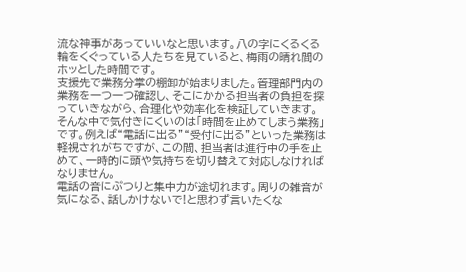流な神事があっていいなと思います。八の字にくるくる輪をくぐっている人たちを見ていると、梅雨の晴れ間のホッとした時間です。
支援先で業務分掌の棚卸が始まりました。管理部門内の業務を一つ一つ確認し、そこにかかる担当者の負担を探っていきながら、合理化や効率化を検証していきます。そんな中で気付きにくいのは「時間を止めてしまう業務」です。例えば“電話に出る”“受付に出る”といった業務は軽視されがちですが、この間、担当者は進行中の手を止めて、一時的に頭や気持ちを切り替えて対応しなければなりません。
電話の音にぷつりと集中力が途切れます。周りの雑音が気になる、話しかけないで!と思わず言いたくな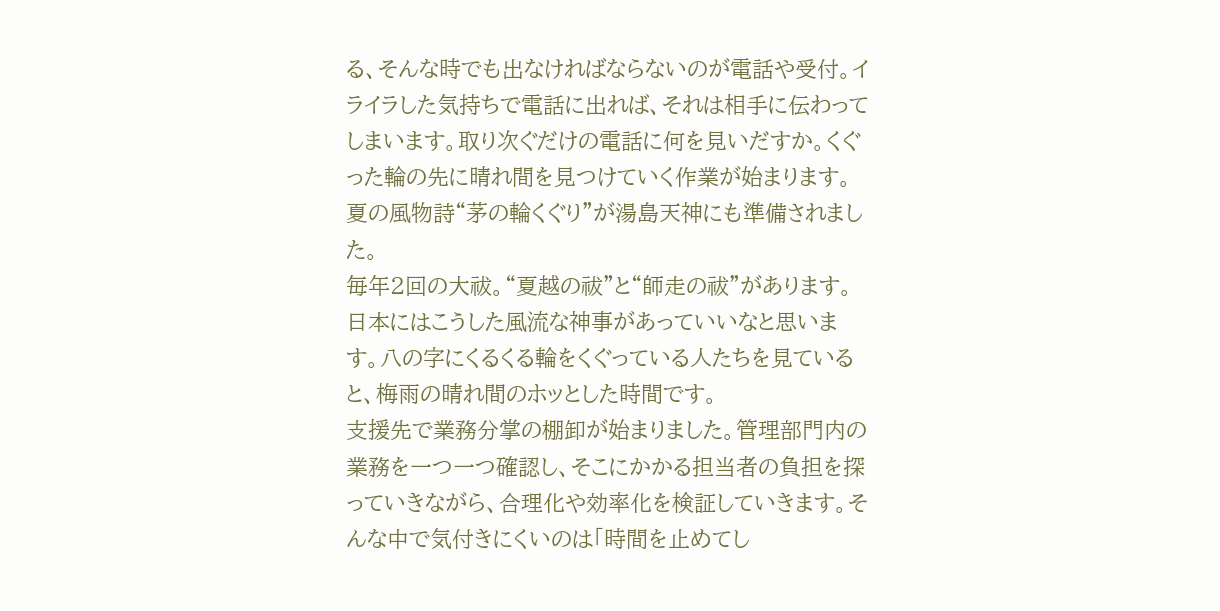る、そんな時でも出なければならないのが電話や受付。イライラした気持ちで電話に出れば、それは相手に伝わってしまいます。取り次ぐだけの電話に何を見いだすか。くぐった輪の先に晴れ間を見つけていく作業が始まります。
夏の風物詩“茅の輪くぐり”が湯島天神にも準備されました。
毎年2回の大祓。“夏越の祓”と“師走の祓”があります。日本にはこうした風流な神事があっていいなと思います。八の字にくるくる輪をくぐっている人たちを見ていると、梅雨の晴れ間のホッとした時間です。
支援先で業務分掌の棚卸が始まりました。管理部門内の業務を一つ一つ確認し、そこにかかる担当者の負担を探っていきながら、合理化や効率化を検証していきます。そんな中で気付きにくいのは「時間を止めてし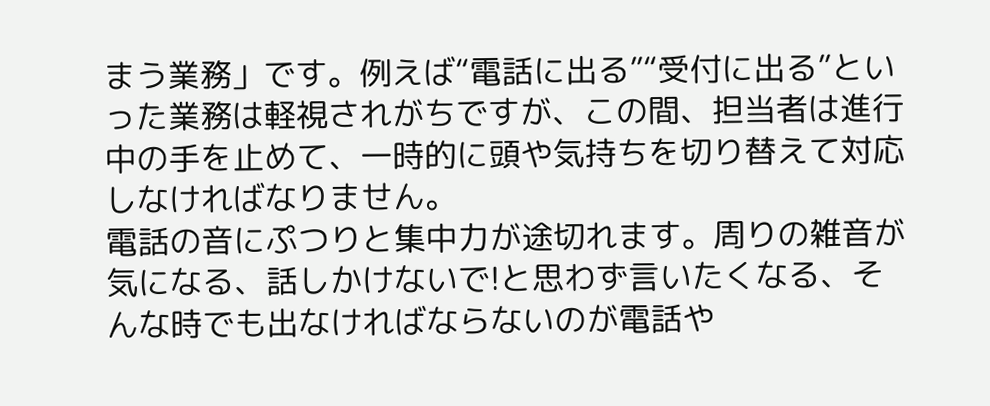まう業務」です。例えば“電話に出る”“受付に出る”といった業務は軽視されがちですが、この間、担当者は進行中の手を止めて、一時的に頭や気持ちを切り替えて対応しなければなりません。
電話の音にぷつりと集中力が途切れます。周りの雑音が気になる、話しかけないで!と思わず言いたくなる、そんな時でも出なければならないのが電話や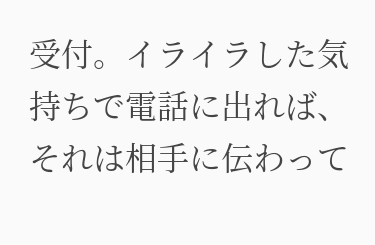受付。イライラした気持ちで電話に出れば、それは相手に伝わって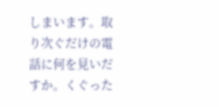しまいます。取り次ぐだけの電話に何を見いだすか。くぐった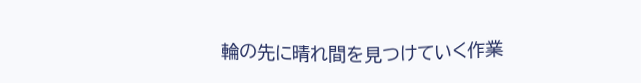輪の先に晴れ間を見つけていく作業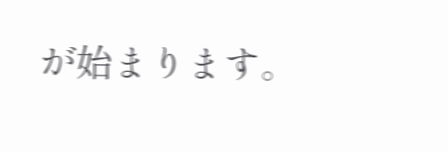が始まります。